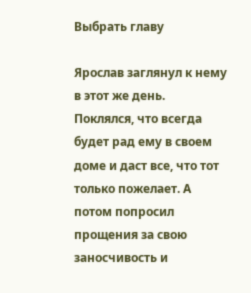Выбрать главу

Ярослав заглянул к нему в этот же день. Поклялся, что всегда будет рад ему в своем доме и даст все, что тот только пожелает. А потом попросил прощения за свою заносчивость и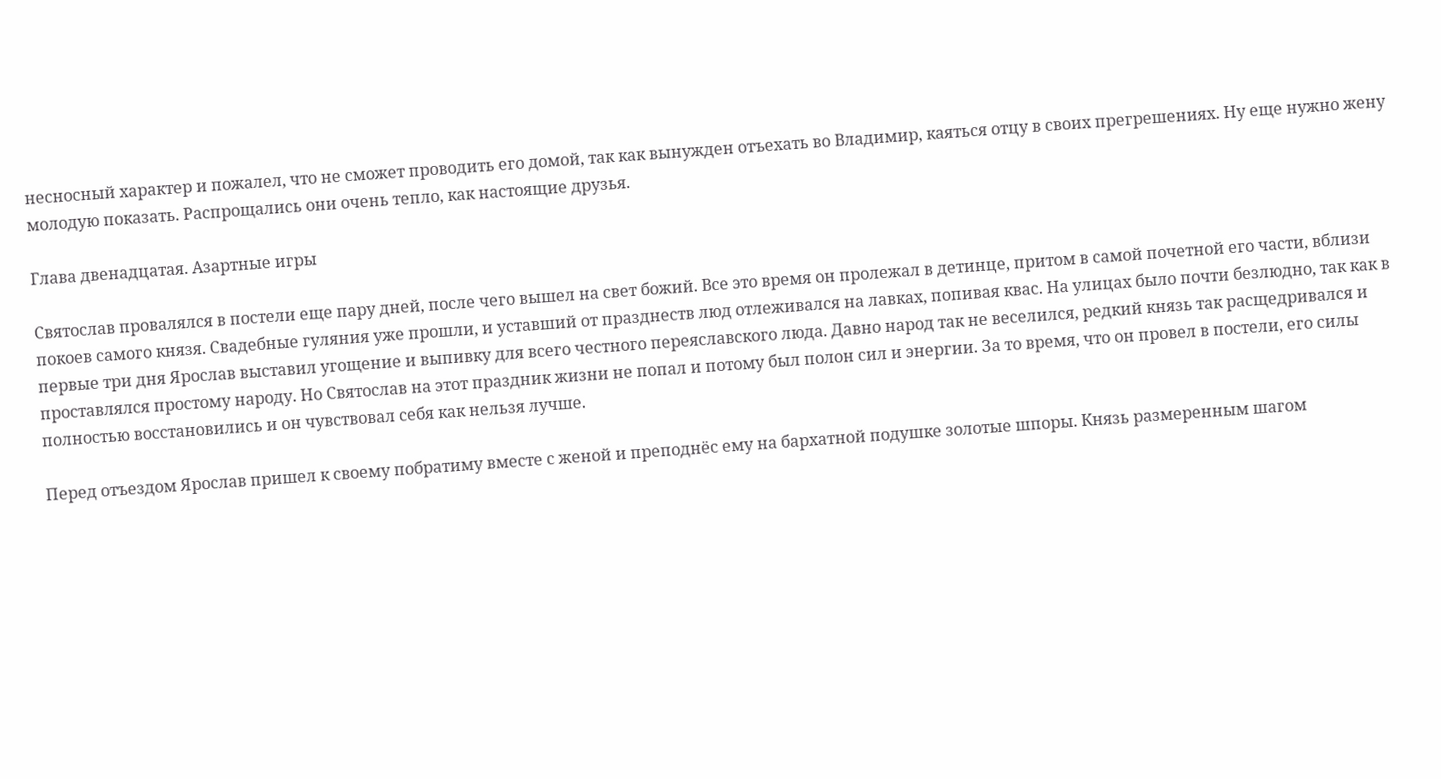несносный характер и пожалел, что не сможет проводить его домой, так как вынужден отъехать во Владимир, каяться отцу в своих прегрешениях. Ну еще нужно жену молодую показать. Распрощались они очень тепло, как настоящие друзья.

Глава двенадцатая. Азартные игры

Святослав провалялся в постели еще пару дней, после чего вышел на свет божий. Все это время он пролежал в детинце, притом в самой почетной его части, вблизи покоев самого князя. Свадебные гуляния уже прошли, и уставший от празднеств люд отлеживался на лавках, попивая квас. На улицах было почти безлюдно, так как в первые три дня Ярослав выставил угощение и выпивку для всего честного переяславского люда. Давно народ так не веселился, редкий князь так расщедривался и проставлялся простому народу. Но Святослав на этот праздник жизни не попал и потому был полон сил и энергии. За то время, что он провел в постели, его силы полностью восстановились и он чувствовал себя как нельзя лучше.

Перед отъездом Ярослав пришел к своему побратиму вместе с женой и преподнёс ему на бархатной подушке золотые шпоры. Князь размеренным шагом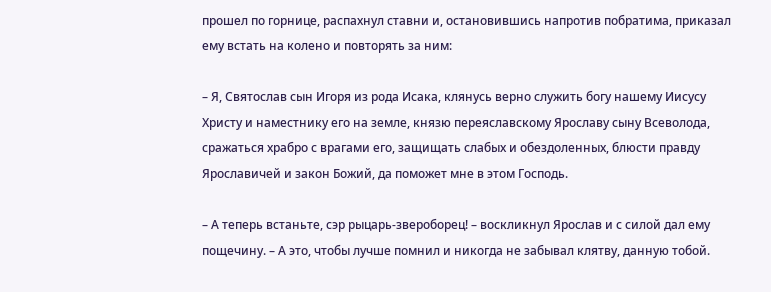прошел по горнице, распахнул ставни и, остановившись напротив побратима, приказал ему встать на колено и повторять за ним:

– Я, Святослав сын Игоря из рода Исака, клянусь верно служить богу нашему Иисусу Христу и наместнику его на земле, князю переяславскому Ярославу сыну Всеволода, сражаться храбро с врагами его, защищать слабых и обездоленных, блюсти правду Ярославичей и закон Божий, да поможет мне в этом Господь.

– А теперь встаньте, сэр рыцарь-звероборец! – воскликнул Ярослав и с силой дал ему пощечину. – А это, чтобы лучше помнил и никогда не забывал клятву, данную тобой.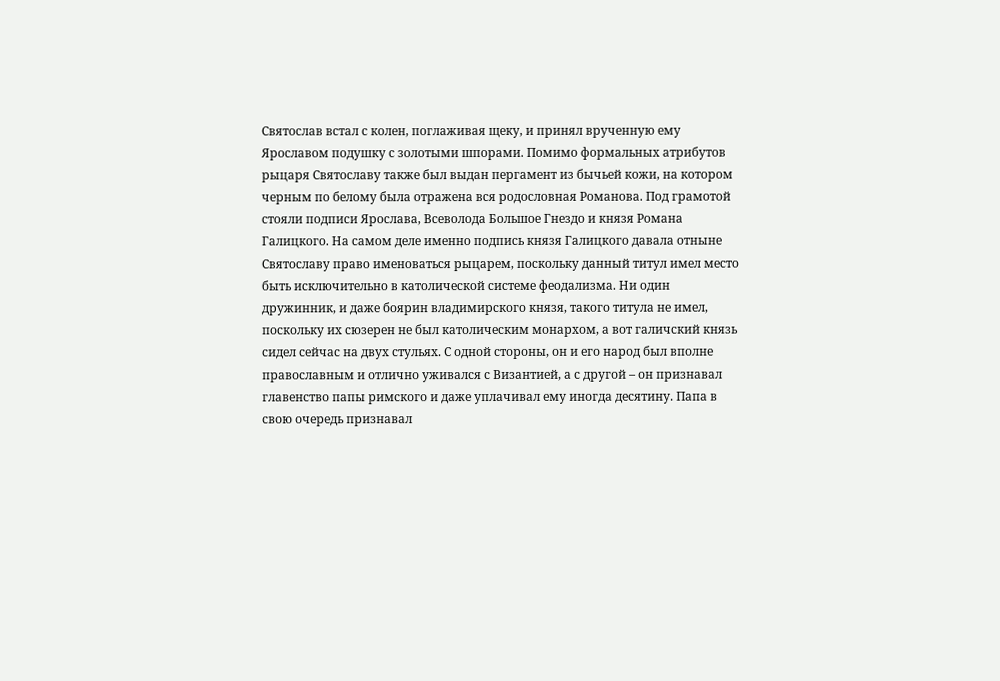Святослав встал с колен, поглаживая щеку, и принял врученную ему Ярославом подушку с золотыми шпорами. Помимо формальных атрибутов рыцаря Святославу также был выдан пергамент из бычьей кожи, на котором черным по белому была отражена вся родословная Романова. Под грамотой стояли подписи Ярослава, Всеволода Большое Гнездо и князя Романа Галицкого. На самом деле именно подпись князя Галицкого давала отныне Святославу право именоваться рыцарем, поскольку данный титул имел место быть исключительно в католической системе феодализма. Ни один дружинник, и даже боярин владимирского князя, такого титула не имел, поскольку их сюзерен не был католическим монархом, а вот галичский князь сидел сейчас на двух стульях. С одной стороны, он и его народ был вполне православным и отлично уживался с Византией, а с другой – он признавал главенство папы римского и даже уплачивал ему иногда десятину. Папа в свою очередь признавал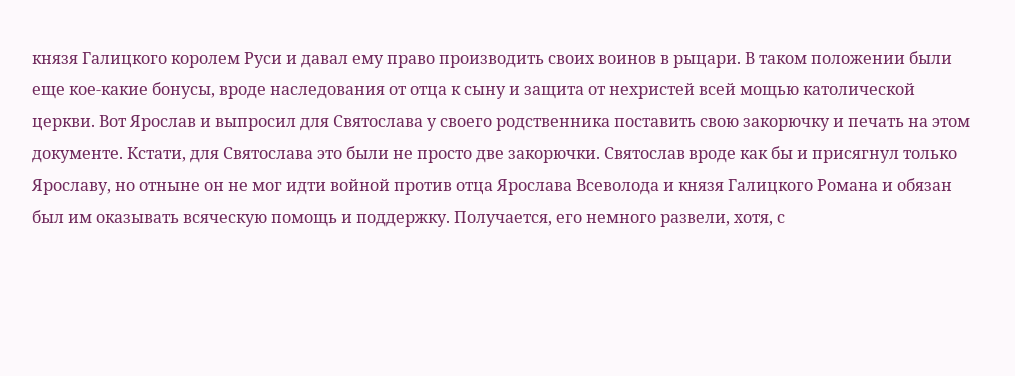князя Галицкого королем Руси и давал ему право производить своих воинов в рыцари. В таком положении были еще кое-какие бонусы, вроде наследования от отца к сыну и защита от нехристей всей мощью католической церкви. Вот Ярослав и выпросил для Святослава у своего родственника поставить свою закорючку и печать на этом документе. Кстати, для Святослава это были не просто две закорючки. Святослав вроде как бы и присягнул только Ярославу, но отныне он не мог идти войной против отца Ярослава Всеволода и князя Галицкого Романа и обязан был им оказывать всяческую помощь и поддержку. Получается, его немного развели, хотя, с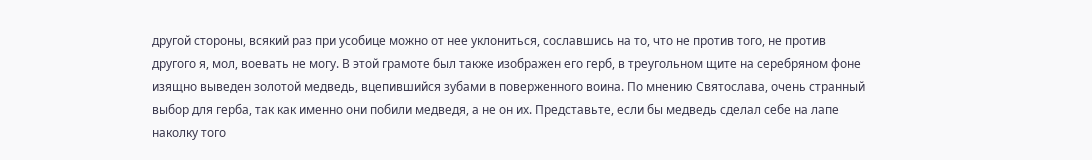другой стороны, всякий раз при усобице можно от нее уклониться, сославшись на то, что не против того, не против другого я, мол, воевать не могу. В этой грамоте был также изображен его герб, в треугольном щите на серебряном фоне изящно выведен золотой медведь, вцепившийся зубами в поверженного воина. По мнению Святослава, очень странный выбор для герба, так как именно они побили медведя, а не он их. Представьте, если бы медведь сделал себе на лапе наколку того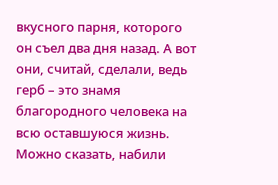вкусного парня, которого он съел два дня назад. А вот они, считай, сделали, ведь герб – это знамя благородного человека на всю оставшуюся жизнь. Можно сказать, набили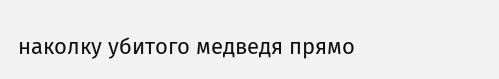наколку убитого медведя прямо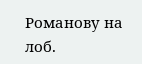Романову на лоб.